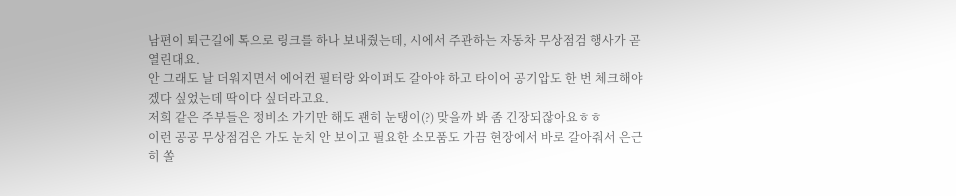남편이 퇴근길에 톡으로 링크를 하나 보내줬는데, 시에서 주관하는 자동차 무상점검 행사가 곧 열린대요.
안 그래도 날 더워지면서 에어컨 필터랑 와이퍼도 갈아야 하고 타이어 공기압도 한 번 체크해야겠다 싶었는데 딱이다 싶더라고요.
저희 같은 주부들은 정비소 가기만 해도 괜히 눈탱이(?) 맞을까 봐 좀 긴장되잖아요ㅎㅎ
이런 공공 무상점검은 가도 눈치 안 보이고 필요한 소모품도 가끔 현장에서 바로 갈아줘서 은근히 쏠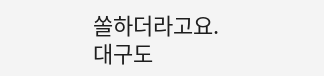쏠하더라고요.
대구도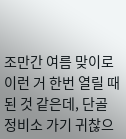조만간 여름 맞이로 이런 거 한번 열릴 때 된 것 같은데, 단골 정비소 가기 귀찮으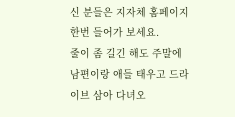신 분들은 지자체 홈페이지 한번 들어가 보세요.
줄이 좀 길긴 해도 주말에 남편이랑 애들 태우고 드라이브 삼아 다녀오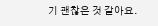기 괜찮은 것 같아요.